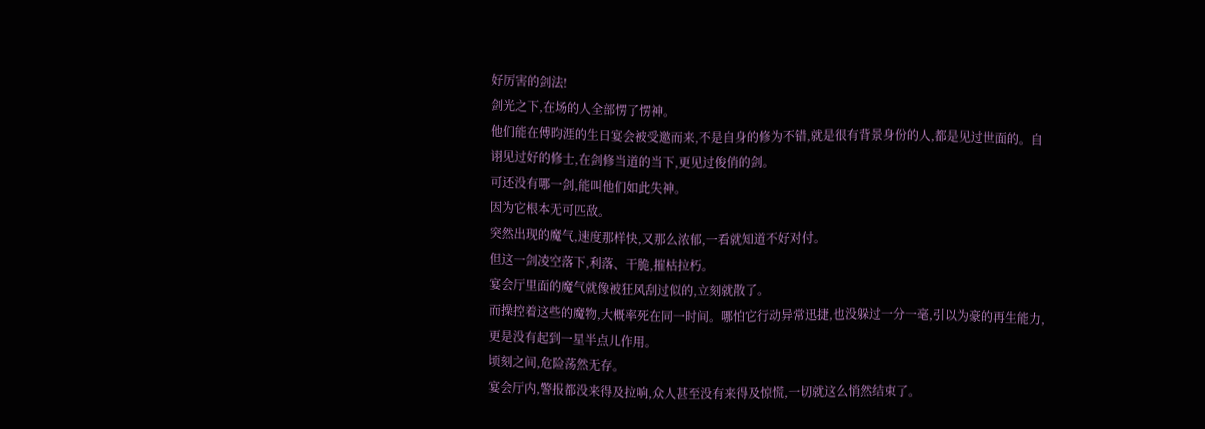好厉害的剑法!
剑光之下,在场的人全部愣了愣神。
他们能在傅昀涯的生日宴会被受邀而来,不是自身的修为不错,就是很有背景身份的人,都是见过世面的。自诩见过好的修士,在剑修当道的当下,更见过俊俏的剑。
可还没有哪一剑,能叫他们如此失神。
因为它根本无可匹敌。
突然出现的魔气,速度那样快,又那么浓郁,一看就知道不好对付。
但这一剑凌空落下,利落、干脆,摧枯拉朽。
宴会厅里面的魔气就像被狂风刮过似的,立刻就散了。
而操控着这些的魔物,大概率死在同一时间。哪怕它行动异常迅捷,也没躲过一分一毫,引以为豪的再生能力,更是没有起到一星半点儿作用。
顷刻之间,危险荡然无存。
宴会厅内,警报都没来得及拉响,众人甚至没有来得及惊慌,一切就这么悄然结束了。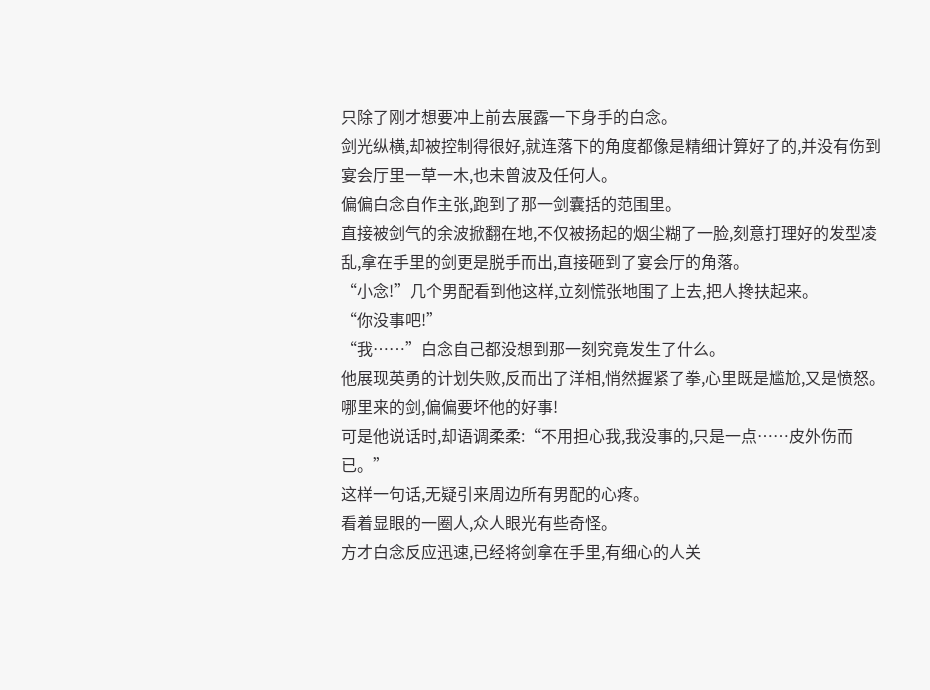只除了刚才想要冲上前去展露一下身手的白念。
剑光纵横,却被控制得很好,就连落下的角度都像是精细计算好了的,并没有伤到宴会厅里一草一木,也未曾波及任何人。
偏偏白念自作主张,跑到了那一剑囊括的范围里。
直接被剑气的余波掀翻在地,不仅被扬起的烟尘糊了一脸,刻意打理好的发型凌乱,拿在手里的剑更是脱手而出,直接砸到了宴会厅的角落。
“小念!”几个男配看到他这样,立刻慌张地围了上去,把人搀扶起来。
“你没事吧!”
“我……”白念自己都没想到那一刻究竟发生了什么。
他展现英勇的计划失败,反而出了洋相,悄然握紧了拳,心里既是尴尬,又是愤怒。
哪里来的剑,偏偏要坏他的好事!
可是他说话时,却语调柔柔:“不用担心我,我没事的,只是一点……皮外伤而已。”
这样一句话,无疑引来周边所有男配的心疼。
看着显眼的一圈人,众人眼光有些奇怪。
方才白念反应迅速,已经将剑拿在手里,有细心的人关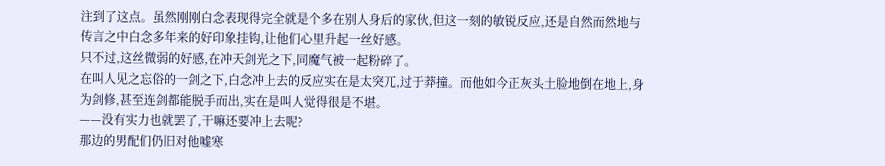注到了这点。虽然刚刚白念表现得完全就是个多在别人身后的家伙,但这一刻的敏锐反应,还是自然而然地与传言之中白念多年来的好印象挂钩,让他们心里升起一丝好感。
只不过,这丝微弱的好感,在冲天剑光之下,同魔气被一起粉碎了。
在叫人见之忘俗的一剑之下,白念冲上去的反应实在是太突兀,过于莽撞。而他如今正灰头土脸地倒在地上,身为剑修,甚至连剑都能脱手而出,实在是叫人觉得很是不堪。
——没有实力也就罢了,干嘛还要冲上去呢?
那边的男配们仍旧对他嘘寒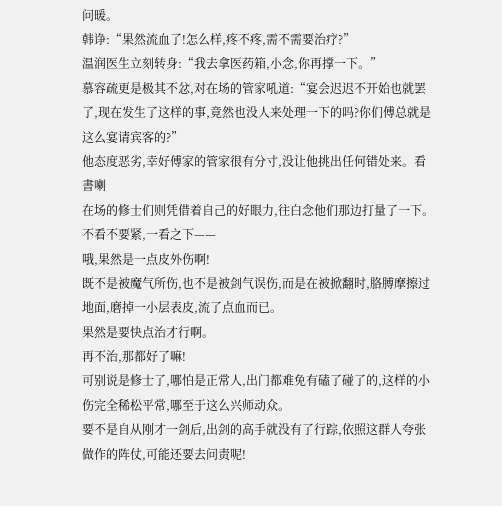问暖。
韩诤:“果然流血了!怎么样,疼不疼,需不需要治疗?”
温润医生立刻转身:“我去拿医药箱,小念,你再撑一下。”
慕容疏更是极其不忿,对在场的管家吼道:“宴会迟迟不开始也就罢了,现在发生了这样的事,竟然也没人来处理一下的吗?你们傅总就是这么宴请宾客的?”
他态度恶劣,幸好傅家的管家很有分寸,没让他挑出任何错处来。看書喇
在场的修士们则凭借着自己的好眼力,往白念他们那边打量了一下。
不看不要紧,一看之下——
哦,果然是一点皮外伤啊!
既不是被魔气所伤,也不是被剑气误伤,而是在被掀翻时,胳膊摩擦过地面,磨掉一小层表皮,流了点血而已。
果然是要快点治才行啊。
再不治,那都好了嘛!
可别说是修士了,哪怕是正常人,出门都难免有磕了碰了的,这样的小伤完全稀松平常,哪至于这么兴师动众。
要不是自从刚才一剑后,出剑的高手就没有了行踪,依照这群人夸张做作的阵仗,可能还要去问责呢!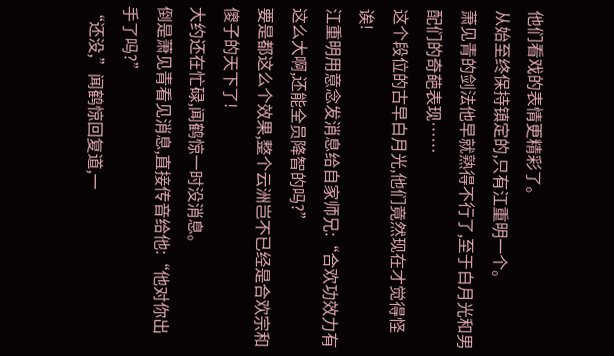他们看戏的表情更精彩了。
从始至终保持镇定的,只有江重明一个。
萧见青的剑法他早就熟得不行了,至于白月光和男配们的奇葩表现……
这个段位的古早白月光,他们竟然现在才觉得怪诶!
江重明用意念发消息给自家师兄:“合欢功效力有这么大啊,还能全员降智的吗?”
要是都这么个效果,整个云洲岂不已经是合欢宗和傻子的天下了!
大约还在忙碌,闻鹤惊一时没消息。
倒是萧见青看见消息,直接传音给他:“他对你出手了吗?”
“还没,”闻鹤惊回复道,一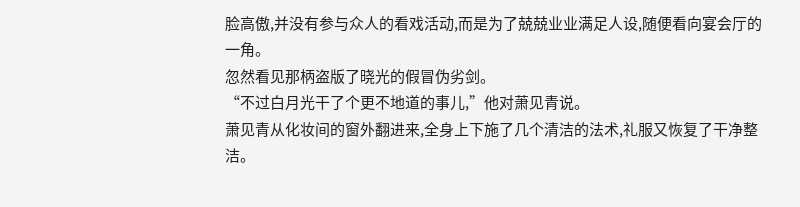脸高傲,并没有参与众人的看戏活动,而是为了兢兢业业满足人设,随便看向宴会厅的一角。
忽然看见那柄盗版了晓光的假冒伪劣剑。
“不过白月光干了个更不地道的事儿,”他对萧见青说。
萧见青从化妆间的窗外翻进来,全身上下施了几个清洁的法术,礼服又恢复了干净整洁。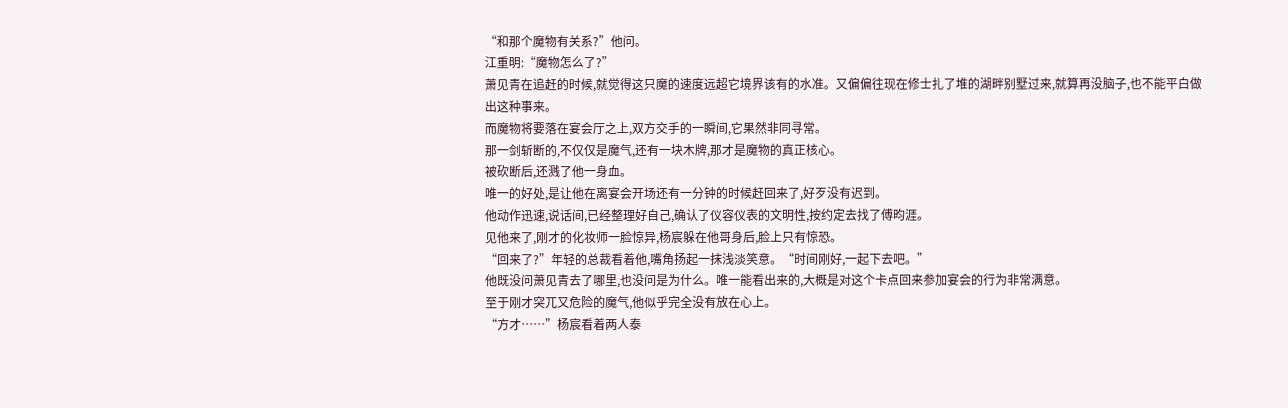“和那个魔物有关系?”他问。
江重明:“魔物怎么了?”
萧见青在追赶的时候,就觉得这只魔的速度远超它境界该有的水准。又偏偏往现在修士扎了堆的湖畔别墅过来,就算再没脑子,也不能平白做出这种事来。
而魔物将要落在宴会厅之上,双方交手的一瞬间,它果然非同寻常。
那一剑斩断的,不仅仅是魔气,还有一块木牌,那才是魔物的真正核心。
被砍断后,还溅了他一身血。
唯一的好处,是让他在离宴会开场还有一分钟的时候赶回来了,好歹没有迟到。
他动作迅速,说话间,已经整理好自己,确认了仪容仪表的文明性,按约定去找了傅昀涯。
见他来了,刚才的化妆师一脸惊异,杨宸躲在他哥身后,脸上只有惊恐。
“回来了?”年轻的总裁看着他,嘴角扬起一抹浅淡笑意。“时间刚好,一起下去吧。”
他既没问萧见青去了哪里,也没问是为什么。唯一能看出来的,大概是对这个卡点回来参加宴会的行为非常满意。
至于刚才突兀又危险的魔气,他似乎完全没有放在心上。
“方才……”杨宸看着两人泰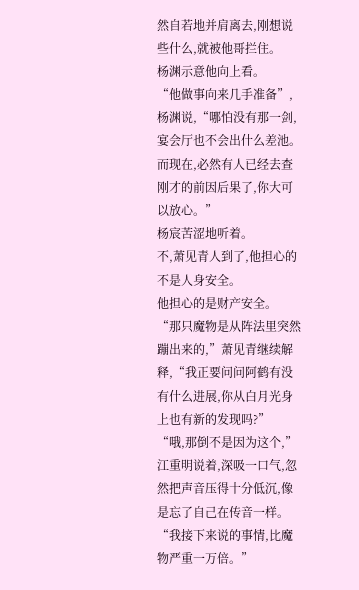然自若地并肩离去,刚想说些什么,就被他哥拦住。
杨渊示意他向上看。
“他做事向来几手准备”,杨渊说,“哪怕没有那一剑,宴会厅也不会出什么差池。而现在,必然有人已经去查刚才的前因后果了,你大可以放心。”
杨宸苦涩地听着。
不,萧见青人到了,他担心的不是人身安全。
他担心的是财产安全。
“那只魔物是从阵法里突然蹦出来的,”萧见青继续解释,“我正要问问阿鹤有没有什么进展,你从白月光身上也有新的发现吗?”
“哦,那倒不是因为这个,”江重明说着,深吸一口气,忽然把声音压得十分低沉,像是忘了自己在传音一样。“我接下来说的事情,比魔物严重一万倍。”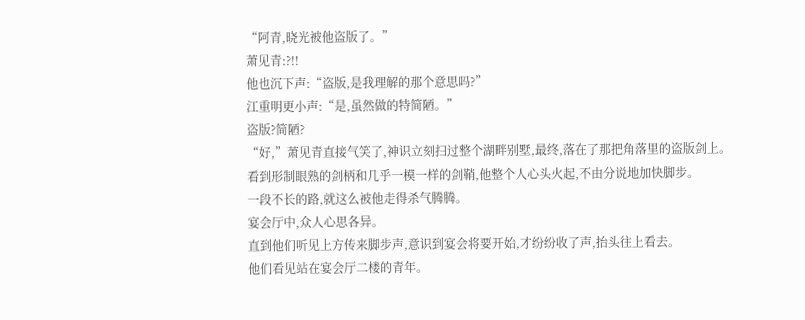“阿青,晓光被他盗版了。”
萧见青:?!!
他也沉下声:“盗版,是我理解的那个意思吗?”
江重明更小声:“是,虽然做的特简陋。”
盗版?简陋?
“好,”萧见青直接气笑了,神识立刻扫过整个湖畔别墅,最终,落在了那把角落里的盗版剑上。
看到形制眼熟的剑柄和几乎一模一样的剑鞘,他整个人心头火起,不由分说地加快脚步。
一段不长的路,就这么被他走得杀气腾腾。
宴会厅中,众人心思各异。
直到他们听见上方传来脚步声,意识到宴会将要开始,才纷纷收了声,抬头往上看去。
他们看见站在宴会厅二楼的青年。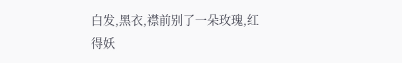白发,黑衣,襟前别了一朵玫瑰,红得妖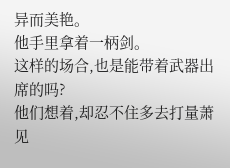异而美艳。
他手里拿着一柄剑。
这样的场合,也是能带着武器出席的吗?
他们想着,却忍不住多去打量萧见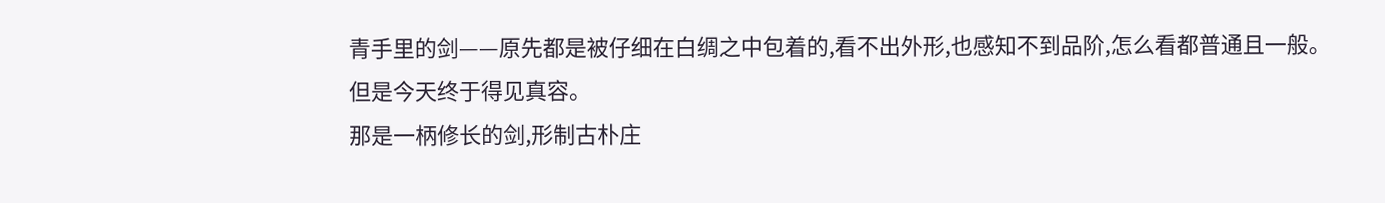青手里的剑——原先都是被仔细在白绸之中包着的,看不出外形,也感知不到品阶,怎么看都普通且一般。
但是今天终于得见真容。
那是一柄修长的剑,形制古朴庄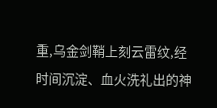重,乌金剑鞘上刻云雷纹,经时间沉淀、血火洗礼出的神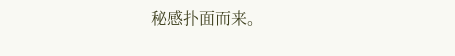秘感扑面而来。